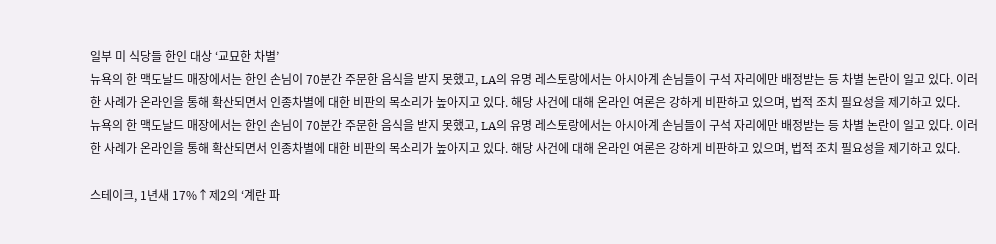일부 미 식당들 한인 대상 ‘교묘한 차별’
뉴욕의 한 맥도날드 매장에서는 한인 손님이 70분간 주문한 음식을 받지 못했고, LA의 유명 레스토랑에서는 아시아계 손님들이 구석 자리에만 배정받는 등 차별 논란이 일고 있다. 이러한 사례가 온라인을 통해 확산되면서 인종차별에 대한 비판의 목소리가 높아지고 있다. 해당 사건에 대해 온라인 여론은 강하게 비판하고 있으며, 법적 조치 필요성을 제기하고 있다.
뉴욕의 한 맥도날드 매장에서는 한인 손님이 70분간 주문한 음식을 받지 못했고, LA의 유명 레스토랑에서는 아시아계 손님들이 구석 자리에만 배정받는 등 차별 논란이 일고 있다. 이러한 사례가 온라인을 통해 확산되면서 인종차별에 대한 비판의 목소리가 높아지고 있다. 해당 사건에 대해 온라인 여론은 강하게 비판하고 있으며, 법적 조치 필요성을 제기하고 있다.

스테이크, 1년새 17%↑제2의 ‘계란 파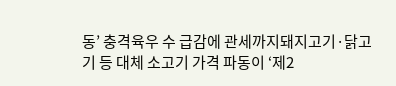동’ 충격육우 수 급감에 관세까지돼지고기·닭고기 등 대체 소고기 가격 파동이 ‘제2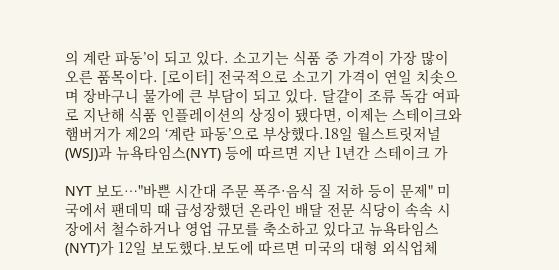의 계란 파동’이 되고 있다. 소고기는 식품 중 가격이 가장 많이 오른 품목이다. [로이터] 전국적으로 소고기 가격이 연일 치솟으며 장바구니 물가에 큰 부담이 되고 있다. 달걀이 조류 독감 여파로 지난해 식품 인플레이션의 상징이 됐다면, 이제는 스테이크와 햄버거가 제2의 ‘계란 파동’으로 부상했다.18일 월스트릿저널(WSJ)과 뉴욕타임스(NYT) 등에 따르면 지난 1년간 스테이크 가

NYT 보도…"바쁜 시간대 주문 폭주·음식 질 저하 등이 문제" 미국에서 팬데믹 때 급성장했던 온라인 배달 전문 식당이 속속 시장에서 철수하거나 영업 규모를 축소하고 있다고 뉴욕타임스(NYT)가 12일 보도했다.보도에 따르면 미국의 대형 외식업체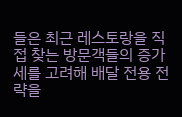들은 최근 레스토랑을 직접 찾는 방문객들의 증가세를 고려해 배달 전용 전략을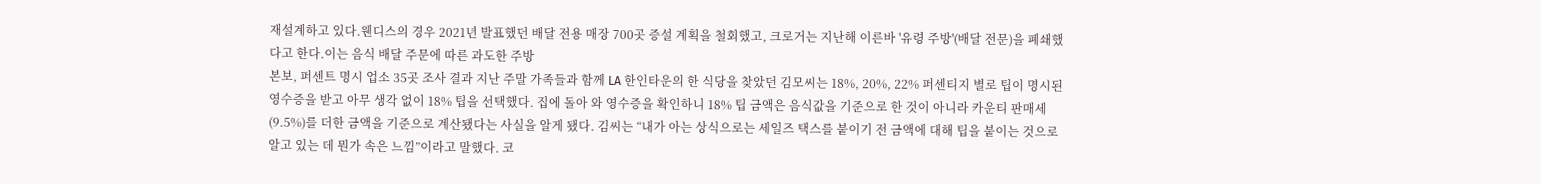재설계하고 있다.웬디스의 경우 2021년 발표했던 배달 전용 매장 700곳 증설 계획을 철회했고, 크로거는 지난해 이른바 '유령 주방'(배달 전문)을 폐쇄했다고 한다.이는 음식 배달 주문에 따른 과도한 주방
본보, 퍼센트 명시 업소 35곳 조사 결과 지난 주말 가족들과 함께 LA 한인타운의 한 식당을 찾았던 김모씨는 18%, 20%, 22% 퍼센티지 별로 팁이 명시된 영수증을 받고 아무 생각 없이 18% 팁을 선택했다. 집에 돌아 와 영수증을 확인하니 18% 팁 금액은 음식값을 기준으로 한 것이 아니라 카운티 판매세(9.5%)를 더한 금액을 기준으로 계산됐다는 사실을 알게 됐다. 김씨는 “내가 아는 상식으로는 세일즈 택스를 붙이기 전 금액에 대해 팁을 붙이는 것으로 알고 있는 데 뭔가 속은 느낌”이라고 말했다. 코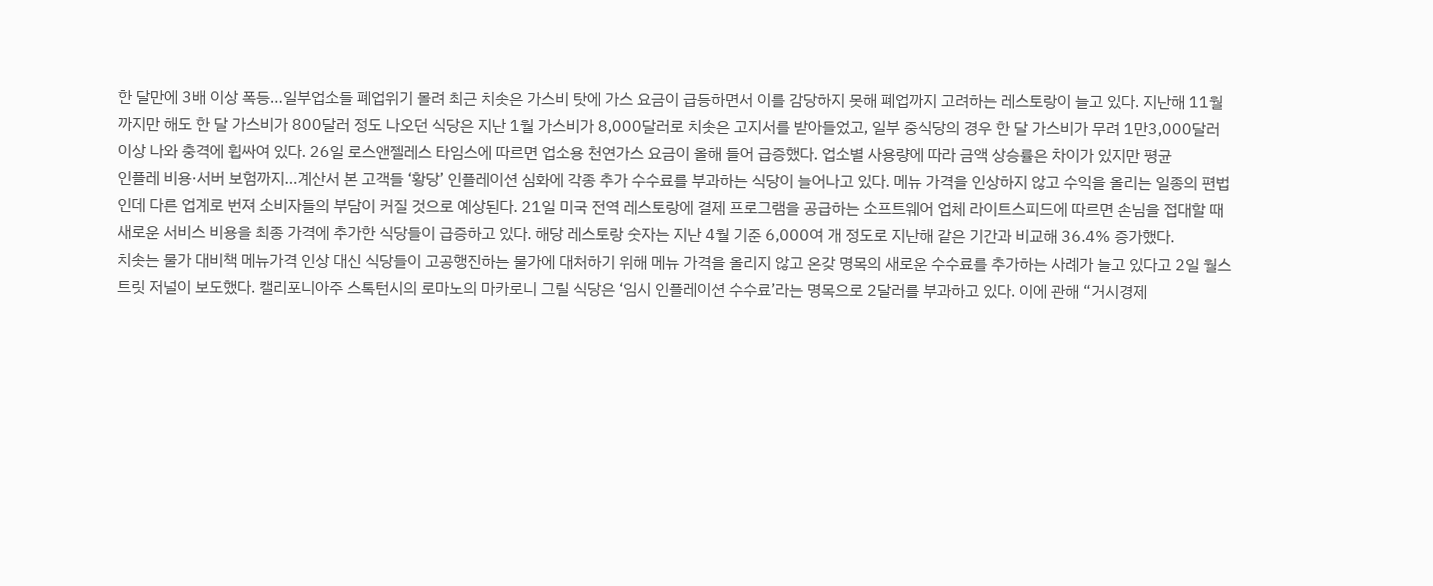한 달만에 3배 이상 폭등…일부업소들 폐업위기 몰려 최근 치솟은 가스비 탓에 가스 요금이 급등하면서 이를 감당하지 못해 폐업까지 고려하는 레스토랑이 늘고 있다. 지난해 11월까지만 해도 한 달 가스비가 800달러 정도 나오던 식당은 지난 1월 가스비가 8,000달러로 치솟은 고지서를 받아들었고, 일부 중식당의 경우 한 달 가스비가 무려 1만3,000달러 이상 나와 충격에 휩싸여 있다. 26일 로스앤젤레스 타임스에 따르면 업소용 천연가스 요금이 올해 들어 급증했다. 업소별 사용량에 따라 금액 상승률은 차이가 있지만 평균
인플레 비용·서버 보험까지…계산서 본 고객들 ‘황당’ 인플레이션 심화에 각종 추가 수수료를 부과하는 식당이 늘어나고 있다. 메뉴 가격을 인상하지 않고 수익을 올리는 일종의 편법인데 다른 업계로 번져 소비자들의 부담이 커질 것으로 예상된다. 21일 미국 전역 레스토랑에 결제 프로그램을 공급하는 소프트웨어 업체 라이트스피드에 따르면 손님을 접대할 때 새로운 서비스 비용을 최종 가격에 추가한 식당들이 급증하고 있다. 해당 레스토랑 숫자는 지난 4월 기준 6,000여 개 정도로 지난해 같은 기간과 비교해 36.4% 증가했다.
치솟는 물가 대비책 메뉴가격 인상 대신 식당들이 고공행진하는 물가에 대처하기 위해 메뉴 가격을 올리지 않고 온갖 명목의 새로운 수수료를 추가하는 사례가 늘고 있다고 2일 월스트릿 저널이 보도했다. 캘리포니아주 스톡턴시의 로마노의 마카로니 그릴 식당은 ‘임시 인플레이션 수수료’라는 명목으로 2달러를 부과하고 있다. 이에 관해 “거시경제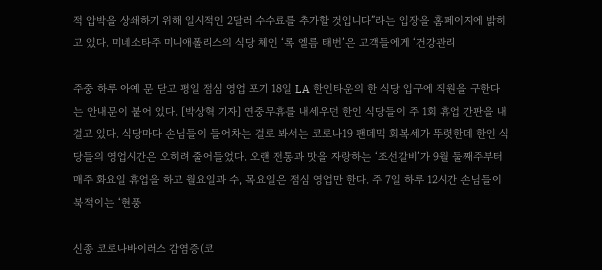적 압박을 상쇄하기 위해 일시적인 2달러 수수료를 추가할 것입니다”라는 입장을 홈페이지에 밝히고 있다. 미네소타주 미니애폴리스의 식당 체인 ‘록 엘름 태번’은 고객들에게 ‘건강관리

주중 하루 아예 문 닫고 평일 점심 영업 포기 18일 LA 한인타운의 한 식당 입구에 직원을 구한다는 안내문이 붙어 있다. [박상혁 기자] 연중무휴를 내세우던 한인 식당들이 주 1회 휴업 간판을 내걸고 있다. 식당마다 손님들이 들어차는 걸로 봐서는 코로나19 팬데믹 회복세가 뚜렷한데 한인 식당들의 영업시간은 오히려 줄어들었다. 오랜 전통과 맛을 자랑하는 ‘조선갈비’가 9월 둘째주부터 매주 화요일 휴업을 하고 월요일과 수, 목요일은 점심 영업만 한다. 주 7일 하루 12시간 손님들이 북적이는 ‘현풍

신종 코로나바이러스 감염증(코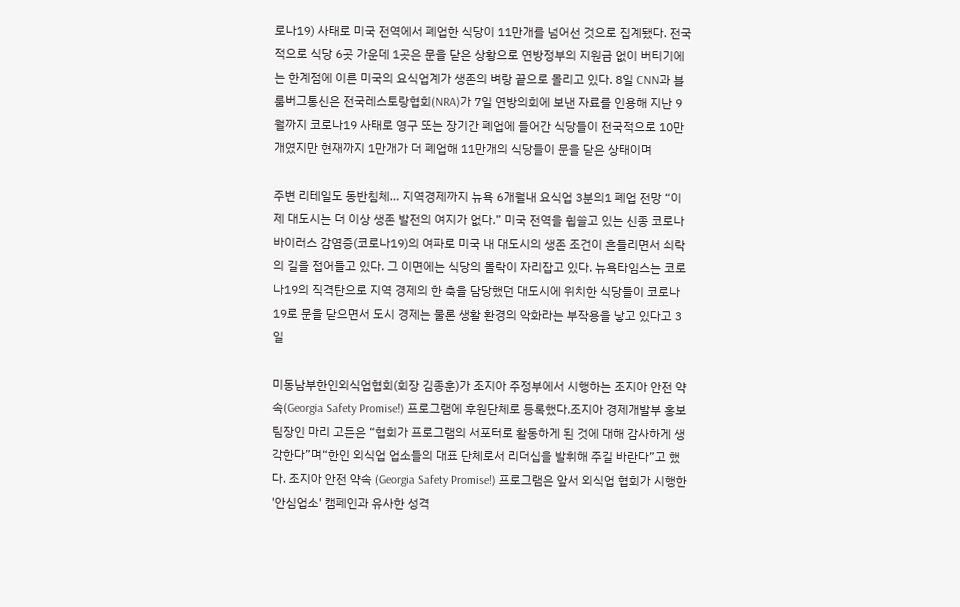로나19) 사태로 미국 전역에서 폐업한 식당이 11만개를 넘어선 것으로 집계됐다. 전국적으로 식당 6곳 가운데 1곳은 문을 닫은 상황으로 연방정부의 지원금 없이 버티기에는 한계점에 이른 미국의 요식업계가 생존의 벼랑 끝으로 몰리고 있다. 8일 CNN과 블룸버그통신은 전국레스토랑협회(NRA)가 7일 연방의회에 보낸 자료를 인용해 지난 9월까지 코로나19 사태로 영구 또는 장기간 폐업에 들어간 식당들이 전국적으로 10만개였지만 현재까지 1만개가 더 폐업해 11만개의 식당들이 문을 닫은 상태이며

주변 리테일도 동반침체… 지역경제까지 뉴욕 6개월내 요식업 3분의1 폐업 전망 “이제 대도시는 더 이상 생존 발전의 여지가 없다.” 미국 전역을 휩쓸고 있는 신종 코로나바이러스 감염증(코로나19)의 여파로 미국 내 대도시의 생존 조건이 흔들리면서 쇠락의 길을 접어들고 있다. 그 이면에는 식당의 몰락이 자리잡고 있다. 뉴욕타임스는 코로나19의 직격탄으로 지역 경제의 한 축을 담당했던 대도시에 위치한 식당들이 코로나19로 문을 닫으면서 도시 경제는 물론 생활 환경의 악화라는 부작용을 낳고 있다고 3일

미동남부한인외식업협회(회장 김종훈)가 조지아 주정부에서 시행하는 조지아 안전 약속(Georgia Safety Promise!) 프로그램에 후원단체로 등록했다.조지아 경제개발부 홍보팀장인 마리 고든은 “협회가 프로그램의 서포터로 활동하게 된 것에 대해 감사하게 생각한다”며“한인 외식업 업소들의 대표 단체로서 리더십을 발휘해 주길 바란다”고 했다. 조지아 안전 약속 (Georgia Safety Promise!) 프로그램은 앞서 외식업 협회가 시행한 '안심업소' 캠페인과 유사한 성격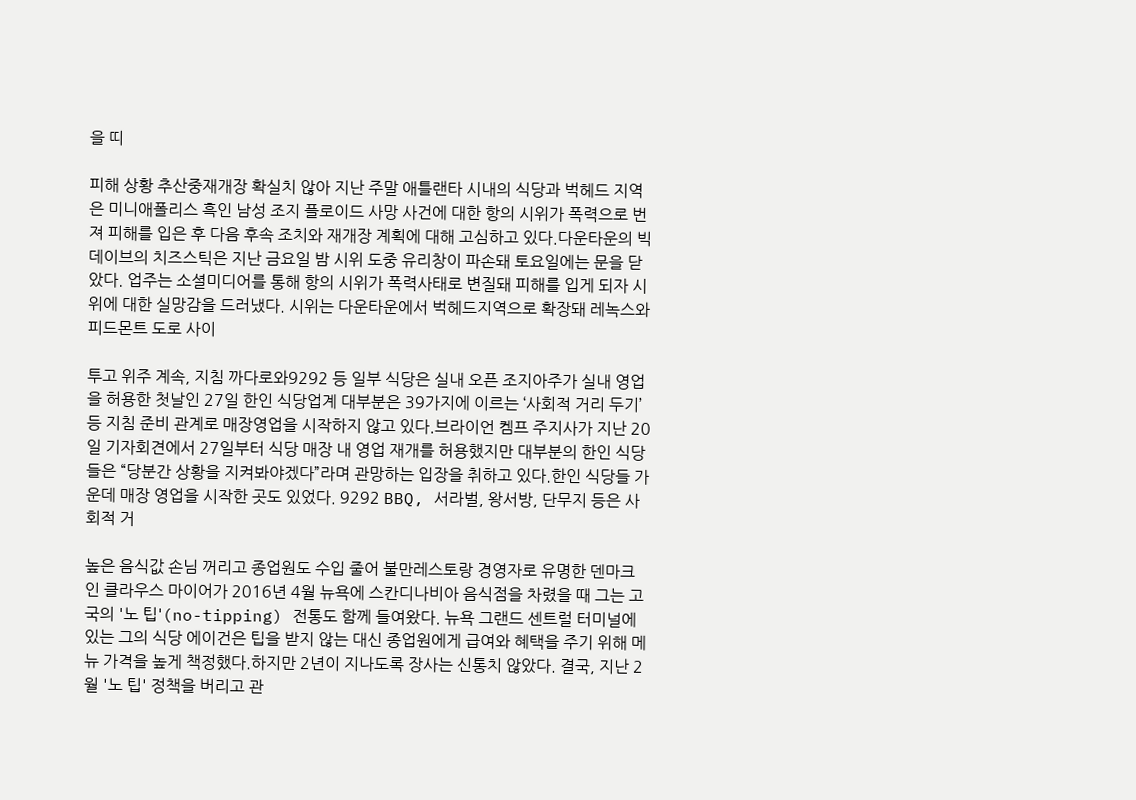을 띠

피해 상황 추산중재개장 확실치 않아 지난 주말 애틀랜타 시내의 식당과 벅헤드 지역은 미니애폴리스 흑인 남성 조지 플로이드 사망 사건에 대한 항의 시위가 폭력으로 번져 피해를 입은 후 다음 후속 조치와 재개장 계획에 대해 고심하고 있다.다운타운의 빅 데이브의 치즈스틱은 지난 금요일 밤 시위 도중 유리창이 파손돼 토요일에는 문을 닫았다. 업주는 소셜미디어를 통해 항의 시위가 폭력사태로 변질돼 피해를 입게 되자 시위에 대한 실망감을 드러냈다. 시위는 다운타운에서 벅헤드지역으로 확장돼 레녹스와 피드몬트 도로 사이

투고 위주 계속, 지침 까다로와9292 등 일부 식당은 실내 오픈 조지아주가 실내 영업을 허용한 첫날인 27일 한인 식당업계 대부분은 39가지에 이르는 ‘사회적 거리 두기’ 등 지침 준비 관계로 매장영업을 시작하지 않고 있다.브라이언 켐프 주지사가 지난 20일 기자회견에서 27일부터 식당 매장 내 영업 재개를 허용했지만 대부분의 한인 식당들은 “당분간 상황을 지켜봐야겠다”라며 관망하는 입장을 취하고 있다.한인 식당들 가운데 매장 영업을 시작한 곳도 있었다. 9292 BBQ, 서라벌, 왕서방, 단무지 등은 사회적 거

높은 음식값 손님 꺼리고 종업원도 수입 줄어 불만레스토랑 경영자로 유명한 덴마크인 클라우스 마이어가 2016년 4월 뉴욕에 스칸디나비아 음식점을 차렸을 때 그는 고국의 '노 팁'(no-tipping) 전통도 함께 들여왔다. 뉴욕 그랜드 센트럴 터미널에 있는 그의 식당 에이건은 팁을 받지 않는 대신 종업원에게 급여와 혜택을 주기 위해 메뉴 가격을 높게 책정했다.하지만 2년이 지나도록 장사는 신통치 않았다. 결국, 지난 2월 '노 팁' 정책을 버리고 관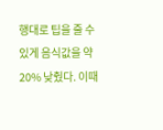행대로 팁을 줄 수 있게 음식값을 약 20% 낮췄다. 이때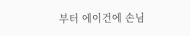부터 에이건에 손님